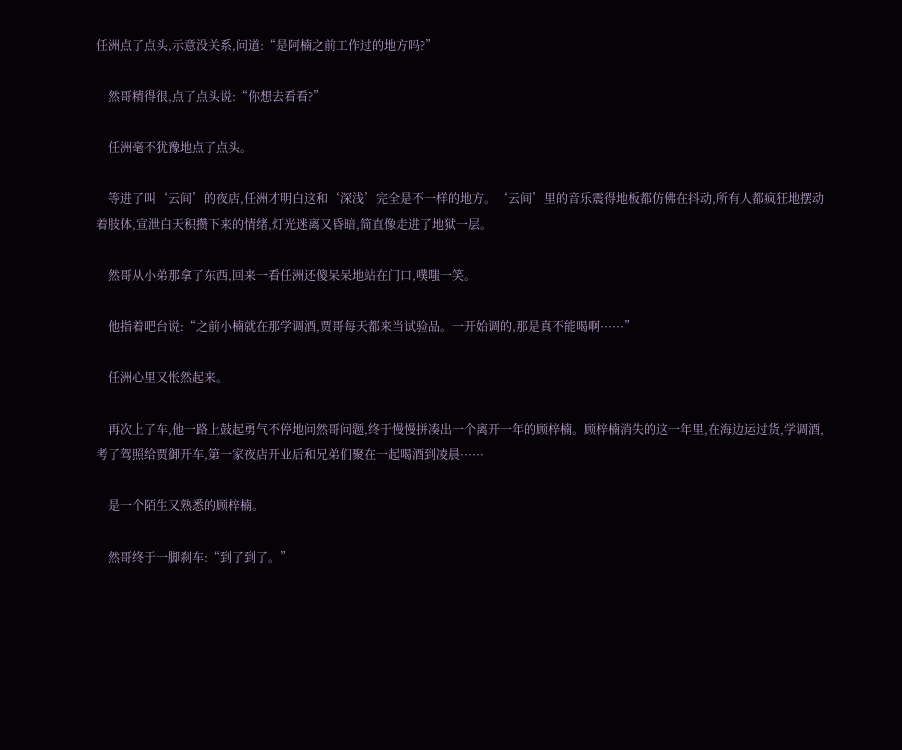任洲点了点头,示意没关系,问道:“是阿楠之前工作过的地方吗?”

    然哥精得很,点了点头说:“你想去看看?”

    任洲毫不犹豫地点了点头。

    等进了叫‘云间’的夜店,任洲才明白这和‘深浅’完全是不一样的地方。‘云间’里的音乐震得地板都仿佛在抖动,所有人都疯狂地摆动着肢体,宣泄白天积攒下来的情绪,灯光迷离又昏暗,简直像走进了地狱一层。

    然哥从小弟那拿了东西,回来一看任洲还傻呆呆地站在门口,噗嗤一笑。

    他指着吧台说:“之前小楠就在那学调酒,贾哥每天都来当试验品。一开始调的,那是真不能喝啊······”

    任洲心里又怅然起来。

    再次上了车,他一路上鼓起勇气不停地问然哥问题,终于慢慢拼凑出一个离开一年的顾梓楠。顾梓楠消失的这一年里,在海边运过货,学调酒,考了驾照给贾御开车,第一家夜店开业后和兄弟们聚在一起喝酒到凌晨······

    是一个陌生又熟悉的顾梓楠。

    然哥终于一脚刹车:“到了到了。”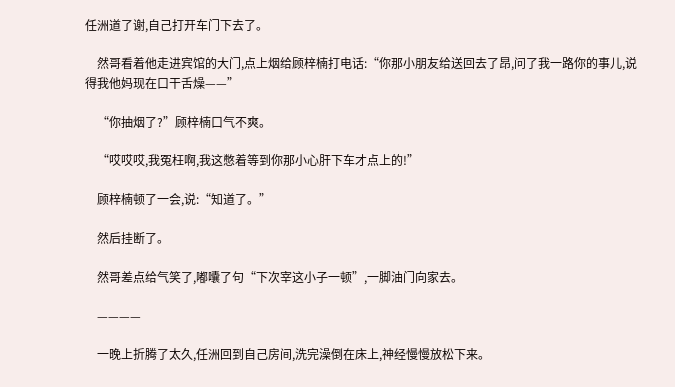任洲道了谢,自己打开车门下去了。

    然哥看着他走进宾馆的大门,点上烟给顾梓楠打电话:“你那小朋友给送回去了昂,问了我一路你的事儿,说得我他妈现在口干舌燥——”

    “你抽烟了?”顾梓楠口气不爽。

    “哎哎哎,我冤枉啊,我这憋着等到你那小心肝下车才点上的!”

    顾梓楠顿了一会,说:“知道了。”

    然后挂断了。

    然哥差点给气笑了,嘟囔了句“下次宰这小子一顿”,一脚油门向家去。

    ————

    一晚上折腾了太久,任洲回到自己房间,洗完澡倒在床上,神经慢慢放松下来。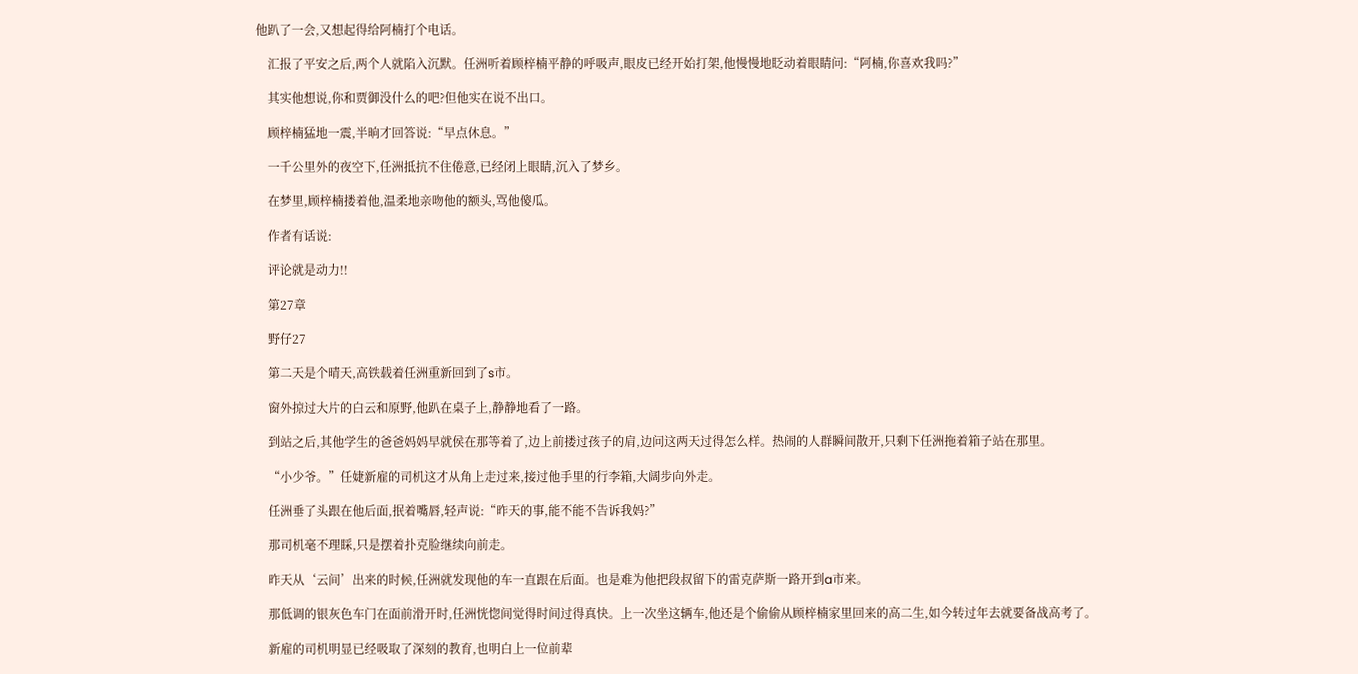他趴了一会,又想起得给阿楠打个电话。

    汇报了平安之后,两个人就陷入沉默。任洲听着顾梓楠平静的呼吸声,眼皮已经开始打架,他慢慢地眨动着眼睛问:“阿楠,你喜欢我吗?”

    其实他想说,你和贾御没什么的吧?但他实在说不出口。

    顾梓楠猛地一震,半晌才回答说:“早点休息。”

    一千公里外的夜空下,任洲抵抗不住倦意,已经闭上眼睛,沉入了梦乡。

    在梦里,顾梓楠搂着他,温柔地亲吻他的额头,骂他傻瓜。

    作者有话说:

    评论就是动力!!

    第27章

    野仔27

    第二天是个晴天,高铁载着任洲重新回到了s市。

    窗外掠过大片的白云和原野,他趴在桌子上,静静地看了一路。

    到站之后,其他学生的爸爸妈妈早就侯在那等着了,边上前搂过孩子的肩,边问这两天过得怎么样。热闹的人群瞬间散开,只剩下任洲拖着箱子站在那里。

    “小少爷。”任婕新雇的司机这才从角上走过来,接过他手里的行李箱,大阔步向外走。

    任洲垂了头跟在他后面,抿着嘴唇,轻声说:“昨天的事,能不能不告诉我妈?”

    那司机毫不理睬,只是摆着扑克脸继续向前走。

    昨天从‘云间’出来的时候,任洲就发现他的车一直跟在后面。也是难为他把段叔留下的雷克萨斯一路开到a市来。

    那低调的银灰色车门在面前滑开时,任洲恍惚间觉得时间过得真快。上一次坐这辆车,他还是个偷偷从顾梓楠家里回来的高二生,如今转过年去就要备战高考了。

    新雇的司机明显已经吸取了深刻的教育,也明白上一位前辈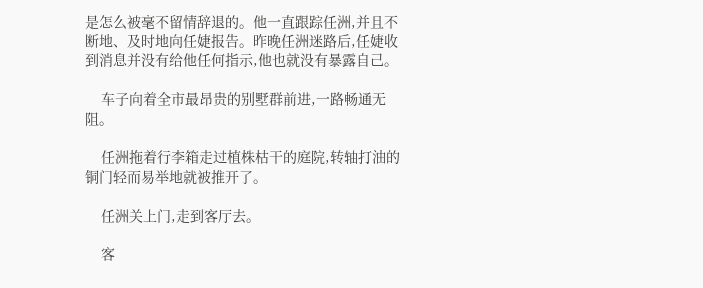是怎么被毫不留情辞退的。他一直跟踪任洲,并且不断地、及时地向任婕报告。昨晚任洲迷路后,任婕收到消息并没有给他任何指示,他也就没有暴露自己。

    车子向着全市最昂贵的别墅群前进,一路畅通无阻。

    任洲拖着行李箱走过植株枯干的庭院,转轴打油的铜门轻而易举地就被推开了。

    任洲关上门,走到客厅去。

    客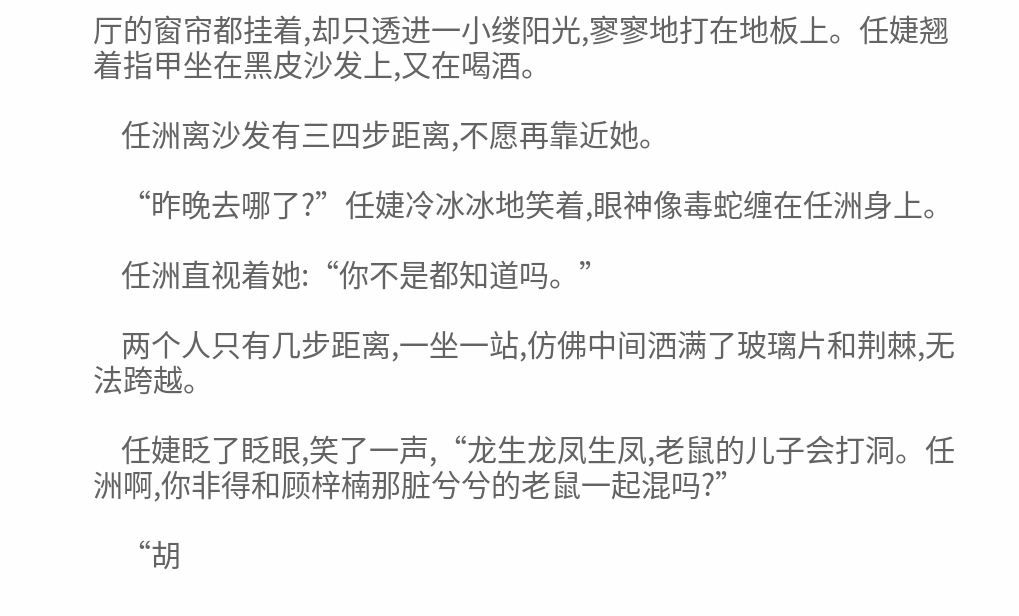厅的窗帘都挂着,却只透进一小缕阳光,寥寥地打在地板上。任婕翘着指甲坐在黑皮沙发上,又在喝酒。

    任洲离沙发有三四步距离,不愿再靠近她。

    “昨晚去哪了?”任婕冷冰冰地笑着,眼神像毒蛇缠在任洲身上。

    任洲直视着她:“你不是都知道吗。”

    两个人只有几步距离,一坐一站,仿佛中间洒满了玻璃片和荆棘,无法跨越。

    任婕眨了眨眼,笑了一声,“龙生龙凤生凤,老鼠的儿子会打洞。任洲啊,你非得和顾梓楠那脏兮兮的老鼠一起混吗?”

    “胡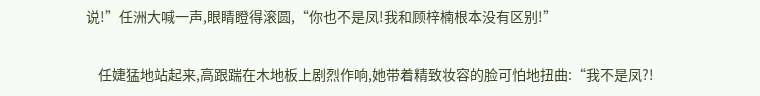说!”任洲大喊一声,眼睛瞪得滚圆,“你也不是凤!我和顾梓楠根本没有区别!”

    任婕猛地站起来,高跟踹在木地板上剧烈作响,她带着精致妆容的脸可怕地扭曲:“我不是凤?!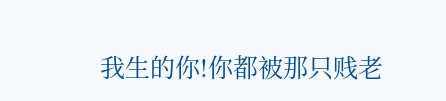我生的你!你都被那只贱老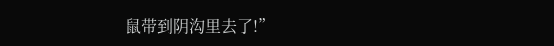鼠带到阴沟里去了!”